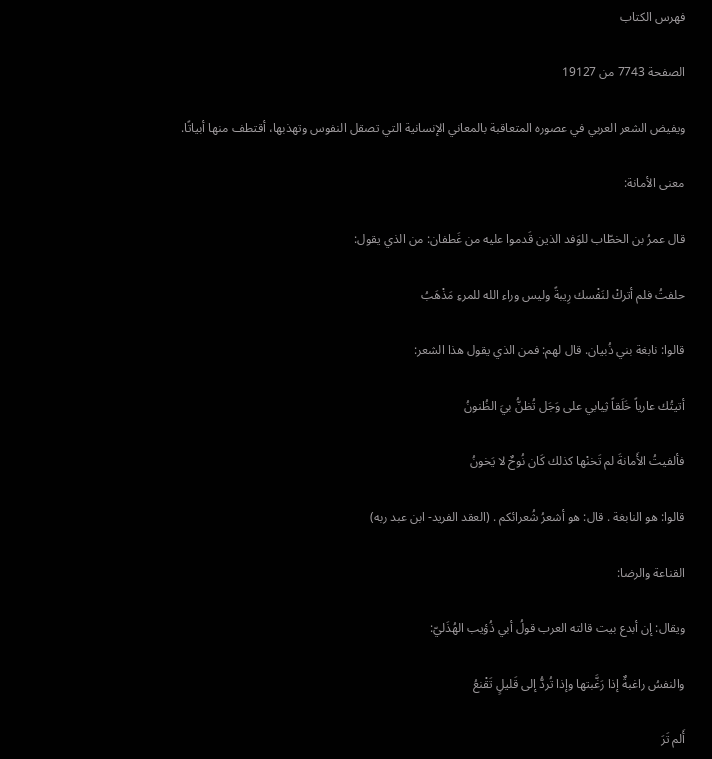فهرس الكتاب

الصفحة 7743 من 19127

ويفيض الشعر العربي في عصوره المتعاقبة بالمعاني الإنسانية التي تصقل النفوس وتهذبها، أقتطف منها أبياتًا.

معنى الأمانة:

قال عمرُ بن الخطّاب للوَفد الذين قَدموا عليه من غَطفان: من الذي يقول:

حلفتُ فلم أتركْ لنَفْسك رِيبةً وليس وراء الله للمرءِ مَذْهَبُ

قالوا: نابغة بني ذُبيان. قال لهم: فمن الذي يقول هذا الشعر:

أتيتُك عارياً خَلَقاً ثِيابي على وَجَل تُظنُّ بيَ الظُنونُ

فألفيتُ الأَمانةَ لم تَخنْها كذلك كَان نُوحٌ لا يَخونُ

قالوا: هو النابغة . قال: هو أشعرُ شُعرائكم . (العقد الفريد- ابن عبد ربه)

القناعة والرضا:

ويقال: إن أبدع بيت قالته العرب قولُ أبي ذُؤيب الهُذَليّ:

والنفسُ راغبةٌ إذا رَغَّبتها وإذا تُردُّ إلى قَليلٍ تَقْنعُ

أَلم تَرَ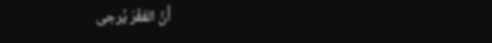أَنَّ الفَقْرَ يُرجى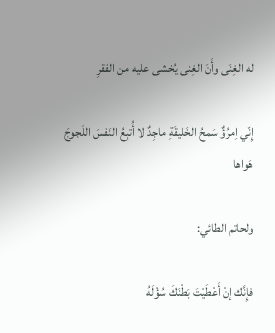له الغِنَى وأَنَ الغِنى يُخشى عليه من الفقرِ

إِنّي اِمرُؤٌ سَمحُ الخَليقَةِ ماجِدٌ لا أُتبِعُ النَفسَ اللَجوجَ هَواها

ولحاتم الطائي:

فإِنَّك إنْ أَعْطَيْتَ بَطْنَكَ سُؤْلَهُ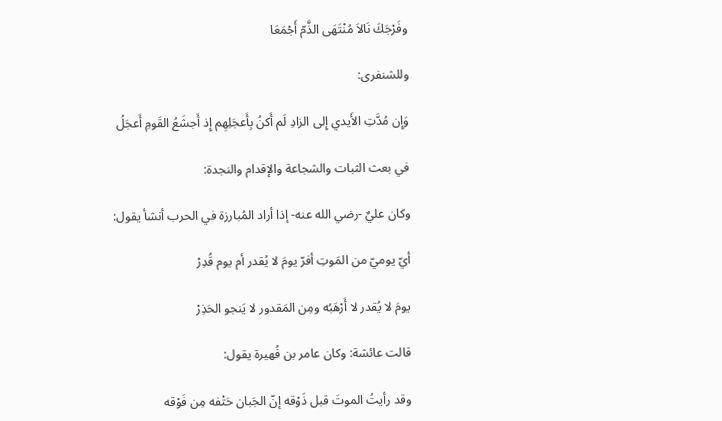وفَرْجَكَ نَالاَ مُنْتَهَى الذَّمّ أَجْمَعَا

وللشنفرى:

وَإِن مُدَّتِ الأَيدي إِلى الزادِ لَم أَكنُ بِأَعجَلِهِم إِذ أَجشَعُ القَومِ أَعجَلُ

في بعث الثبات والشجاعة والإقدام والنجدة:

وكان عليٌ -رضي الله عنه- إذا أراد المُبارزة في الحرب أنشأ يقول:

أيّ يوميّ من المَوتِ أفرّ يومَ لا يُقدر أم يوم قُدِرْ

يومَ لا يُقدر لا أَرْهَبُه ومِن المَقدور لا يَنجو الحَذِرْ

قالت عائشة: وكان عامر بن فُهيرة يقول:

وقد رأيتُ الموتَ قبل ذَوْقه إنّ الجَبان حَتْفه مِن فَوْقه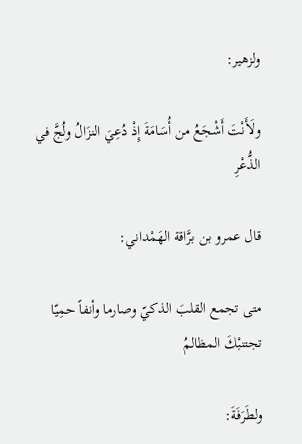ولزهير:

ولَأَنْتَ أَشْجَعُ من أُسَامَةَ إِذْ دُعِيَ النزَالُ ولُجَّ في الذُّعْرِ

قال عمرو بن برَّاقة الهَمْداني:

متى تجمع القلبَ الذكيّ وصارما وأنفاً حمِيّا تجتنبْكَ المظالمُ

ولطَرَفَةَ: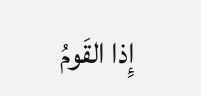إِذا القَومُ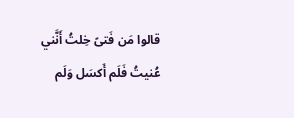قالوا مَن فَتىً خِلتُ أَنَّني عُنيتُ فَلَم أَكسَل وَلَم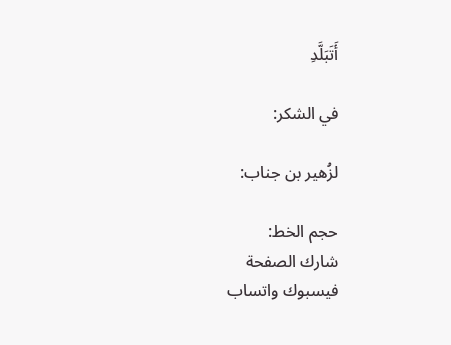أَتَبَلَّدِ

في الشكر:

لزُهير بن جناب:

حجم الخط:
شارك الصفحة
فيسبوك واتساب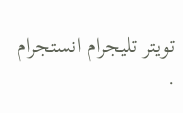تويتر تليجرام انستجرام
.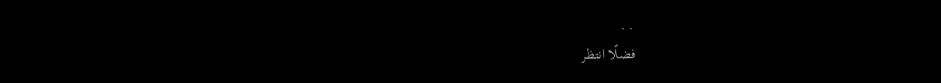. .
فضلًا انتظر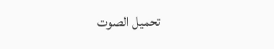تحميل الصوت